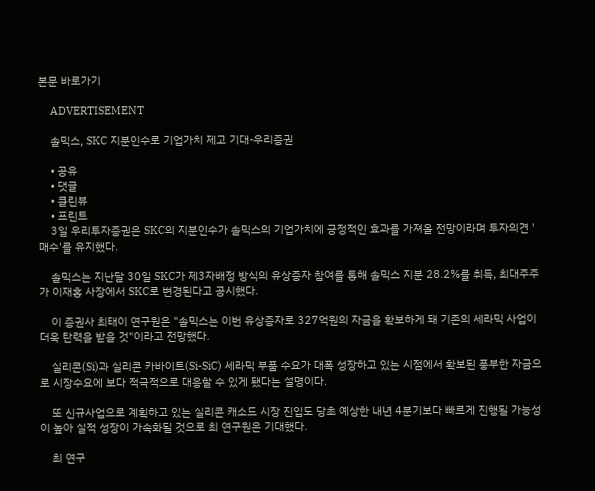본문 바로가기

    ADVERTISEMENT

    솔믹스, SKC 지분인수로 기업가치 제고 기대-우리증권

    • 공유
    • 댓글
    • 클린뷰
    • 프린트
    3일 우리투자증권은 SKC의 지분인수가 솔믹스의 기업가치에 긍정적인 효과를 가져올 전망이라며 투자의견 '매수'를 유지했다.

    솔믹스는 지난달 30일 SKC가 제3자배정 방식의 유상증자 참여를 통해 솔믹스 지분 28.2%를 취득, 최대주주가 이재홍 사장에서 SKC로 변경된다고 공시했다.

    이 증권사 최태이 연구원은 "솔믹스는 이번 유상증자로 327억원의 자금을 확보하게 돼 기존의 세라믹 사업이 더욱 탄력을 받을 것"이라고 전망했다.

    실리콘(Si)과 실리콘 카바이트(Si-SiC) 세라믹 부품 수요가 대폭 성장하고 있는 시점에서 확보된 풍부한 자금으로 시장수요에 보다 적극적으로 대응할 수 있게 됐다는 설명이다.

    또 신규사업으로 계획하고 있는 실리콘 캐소드 시장 진입도 당초 예상한 내년 4분기보다 빠르게 진행될 가능성이 높아 실적 성장이 가속화될 것으로 최 연구원은 기대했다.

    최 연구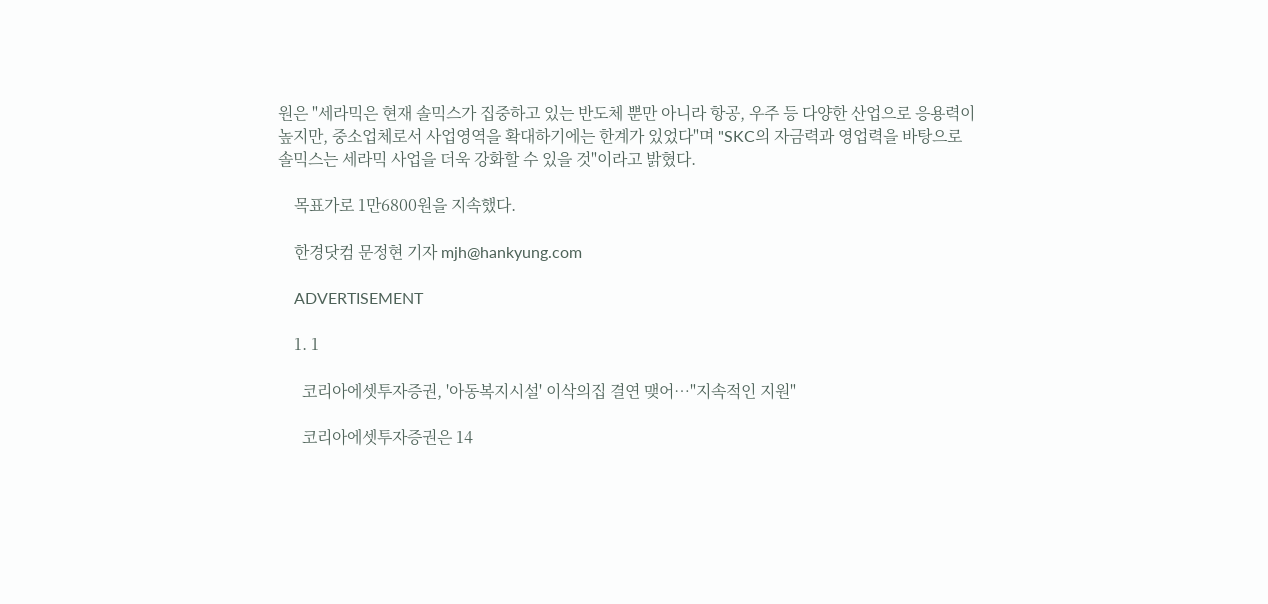원은 "세라믹은 현재 솔믹스가 집중하고 있는 반도체 뿐만 아니라 항공, 우주 등 다양한 산업으로 응용력이 높지만, 중소업체로서 사업영역을 확대하기에는 한계가 있었다"며 "SKC의 자금력과 영업력을 바탕으로 솔믹스는 세라믹 사업을 더욱 강화할 수 있을 것"이라고 밝혔다.

    목표가로 1만6800원을 지속했다.

    한경닷컴 문정현 기자 mjh@hankyung.com

    ADVERTISEMENT

    1. 1

      코리아에셋투자증권, '아동복지시설' 이삭의집 결연 맺어…"지속적인 지원"

      코리아에셋투자증권은 14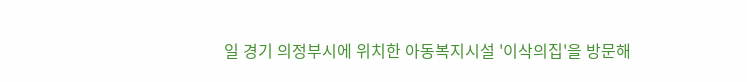일 경기 의정부시에 위치한 아동복지시설 '이삭의집'을 방문해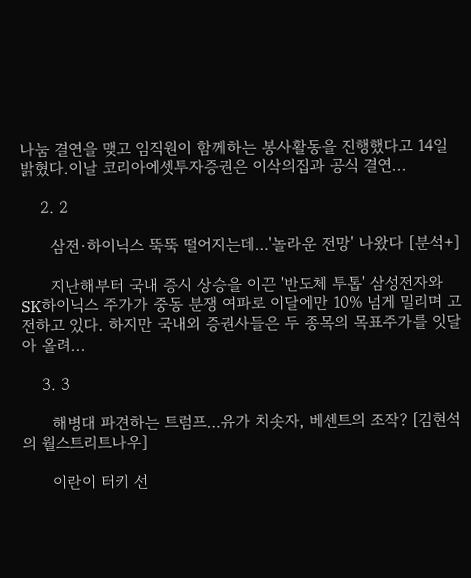나눔 결연을 맺고 임직원이 함께하는 봉사활동을 진행했다고 14일 밝혔다.이날 코리아에셋투자증권은 이삭의집과 공식 결연...

    2. 2

      삼전·하이닉스 뚝뚝 떨어지는데…'놀라운 전망' 나왔다 [분석+]

      지난해부터 국내 증시 상승을 이끈 '반도체 투톱' 삼성전자와 SK하이닉스 주가가 중동 분쟁 여파로 이달에만 10% 넘게 밀리며 고전하고 있다. 하지만 국내외 증권사들은 두 종목의 목표주가를 잇달아 올려...

    3. 3

      해병대 파견하는 트럼프…유가 치솟자, 베센트의 조작? [김현석의 월스트리트나우]

      이란이 터키 선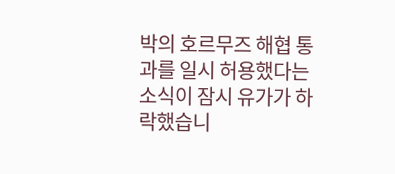박의 호르무즈 해협 통과를 일시 허용했다는 소식이 잠시 유가가 하락했습니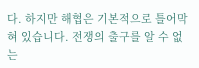다. 하지만 해협은 기본적으로 틀어막혀 있습니다. 전쟁의 출구를 알 수 없는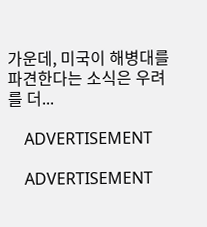가운데, 미국이 해병대를 파견한다는 소식은 우려를 더...

    ADVERTISEMENT

    ADVERTISEMENT